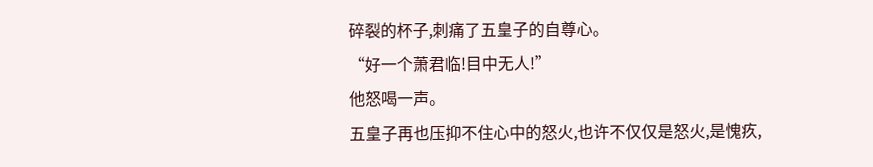碎裂的杯子,刺痛了五皇子的自尊心。
“好一个萧君临!目中无人!”
他怒喝一声。
五皇子再也压抑不住心中的怒火,也许不仅仅是怒火,是愧疚,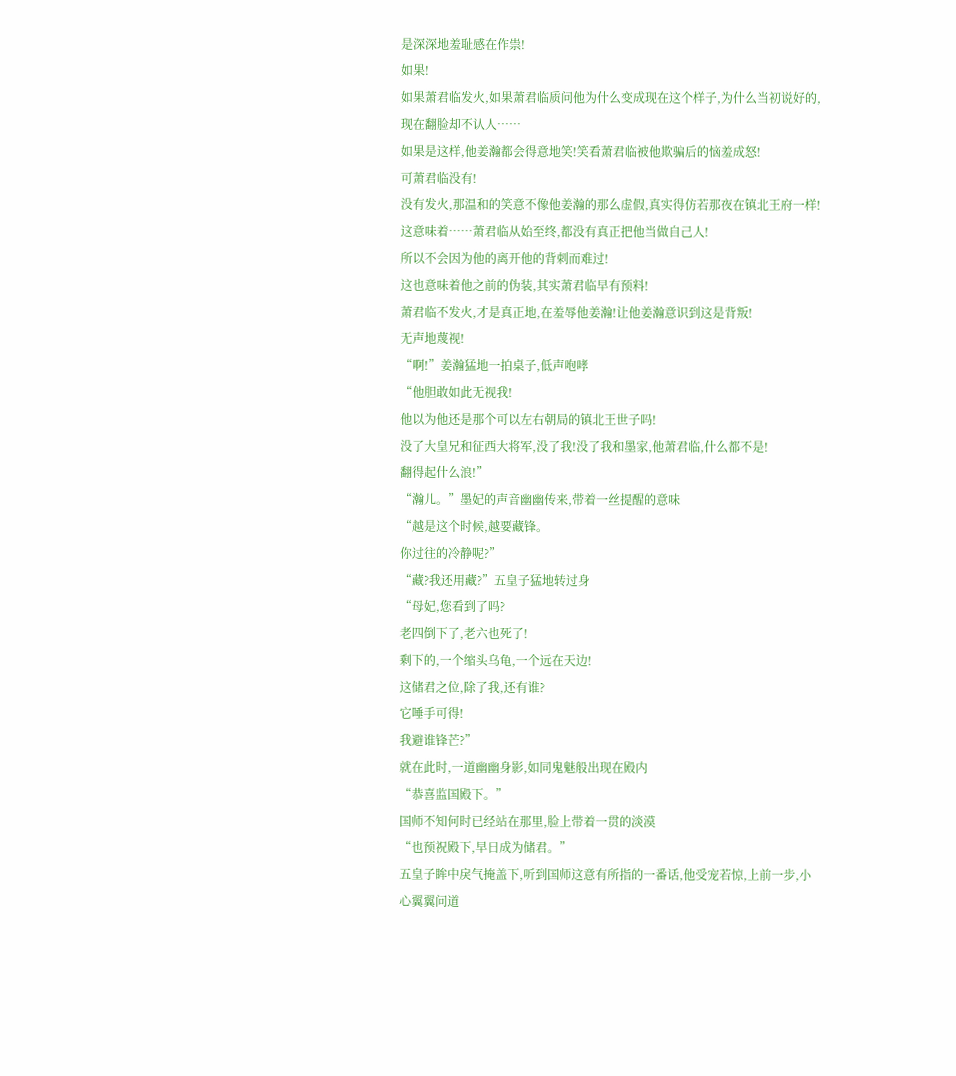是深深地羞耻感在作祟!
如果!
如果萧君临发火,如果萧君临质问他为什么变成现在这个样子,为什么当初说好的,现在翻脸却不认人……
如果是这样,他姜瀚都会得意地笑!笑看萧君临被他欺骗后的恼羞成怒!
可萧君临没有!
没有发火,那温和的笑意不像他姜瀚的那么虚假,真实得仿若那夜在镇北王府一样!
这意味着……萧君临从始至终,都没有真正把他当做自己人!
所以不会因为他的离开他的背刺而难过!
这也意味着他之前的伪装,其实萧君临早有预料!
萧君临不发火,才是真正地,在羞辱他姜瀚!让他姜瀚意识到这是背叛!
无声地蔑视!
“啊!”姜瀚猛地一拍桌子,低声咆哮
“他胆敢如此无视我!
他以为他还是那个可以左右朝局的镇北王世子吗!
没了大皇兄和征西大将军,没了我!没了我和墨家,他萧君临,什么都不是!
翻得起什么浪!”
“瀚儿。”墨妃的声音幽幽传来,带着一丝提醒的意味
“越是这个时候,越要藏锋。
你过往的冷静呢?”
“藏?我还用藏?”五皇子猛地转过身
“母妃,您看到了吗?
老四倒下了,老六也死了!
剩下的,一个缩头乌龟,一个远在天边!
这储君之位,除了我,还有谁?
它唾手可得!
我避谁锋芒?”
就在此时,一道幽幽身影,如同鬼魅般出现在殿内
“恭喜监国殿下。”
国师不知何时已经站在那里,脸上带着一贯的淡漠
“也预祝殿下,早日成为储君。”
五皇子眸中戾气掩盖下,听到国师这意有所指的一番话,他受宠若惊,上前一步,小心翼翼问道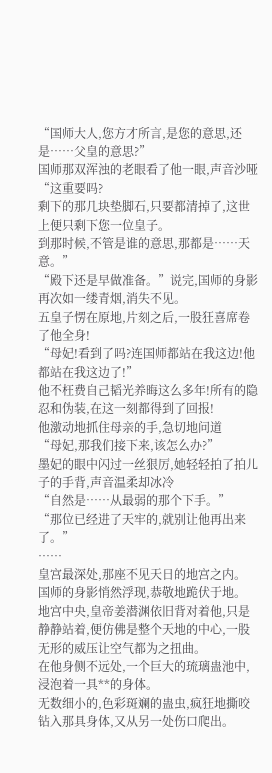“国师大人,您方才所言,是您的意思,还是……父皇的意思?”
国师那双浑浊的老眼看了他一眼,声音沙哑
“这重要吗?
剩下的那几块垫脚石,只要都清掉了,这世上便只剩下您一位皇子。
到那时候,不管是谁的意思,那都是……天意。”
“殿下还是早做准备。”说完,国师的身影再次如一缕青烟,消失不见。
五皇子愣在原地,片刻之后,一股狂喜席卷了他全身!
“母妃!看到了吗?连国师都站在我这边!他都站在我这边了!”
他不枉费自己韬光养晦这么多年!所有的隐忍和伪装,在这一刻都得到了回报!
他激动地抓住母亲的手,急切地问道
“母妃,那我们接下来,该怎么办?”
墨妃的眼中闪过一丝狠厉,她轻轻拍了拍儿子的手背,声音温柔却冰冷
“自然是……从最弱的那个下手。”
“那位已经进了天牢的,就别让他再出来了。”
……
皇宫最深处,那座不见天日的地宫之内。
国师的身影悄然浮现,恭敬地跪伏于地。
地宫中央,皇帝姜潜渊依旧背对着他,只是静静站着,便仿佛是整个天地的中心,一股无形的威压让空气都为之扭曲。
在他身侧不远处,一个巨大的琉璃蛊池中,浸泡着一具**的身体。
无数细小的,色彩斑斓的蛊虫,疯狂地撕咬钻入那具身体,又从另一处伤口爬出。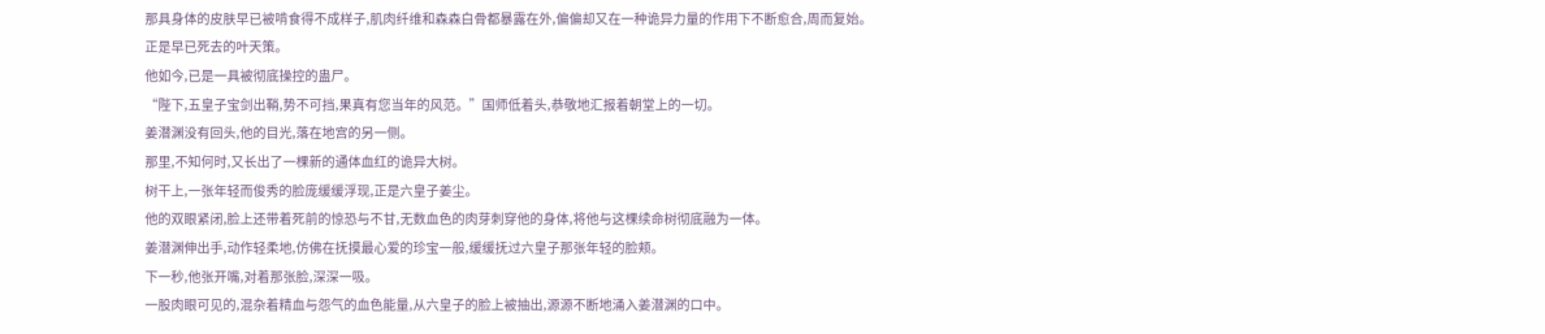那具身体的皮肤早已被啃食得不成样子,肌肉纤维和森森白骨都暴露在外,偏偏却又在一种诡异力量的作用下不断愈合,周而复始。
正是早已死去的叶天策。
他如今,已是一具被彻底操控的蛊尸。
“陛下,五皇子宝剑出鞘,势不可挡,果真有您当年的风范。”国师低着头,恭敬地汇报着朝堂上的一切。
姜潜渊没有回头,他的目光,落在地宫的另一侧。
那里,不知何时,又长出了一棵新的通体血红的诡异大树。
树干上,一张年轻而俊秀的脸庞缓缓浮现,正是六皇子姜尘。
他的双眼紧闭,脸上还带着死前的惊恐与不甘,无数血色的肉芽刺穿他的身体,将他与这棵续命树彻底融为一体。
姜潜渊伸出手,动作轻柔地,仿佛在抚摸最心爱的珍宝一般,缓缓抚过六皇子那张年轻的脸颊。
下一秒,他张开嘴,对着那张脸,深深一吸。
一股肉眼可见的,混杂着精血与怨气的血色能量,从六皇子的脸上被抽出,源源不断地涌入姜潜渊的口中。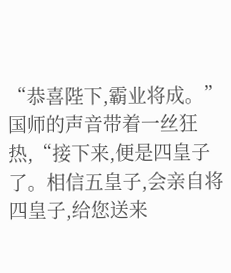“恭喜陛下,霸业将成。”国师的声音带着一丝狂热,“接下来,便是四皇子了。相信五皇子,会亲自将四皇子,给您送来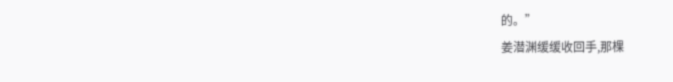的。”
姜潜渊缓缓收回手,那棵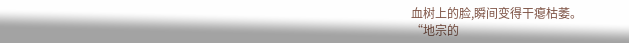血树上的脸,瞬间变得干瘪枯萎。
“地宗的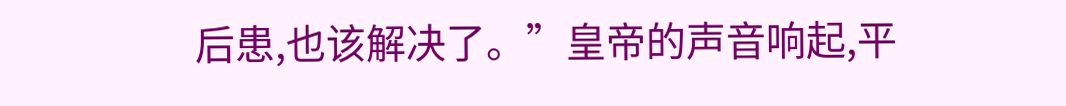后患,也该解决了。”皇帝的声音响起,平